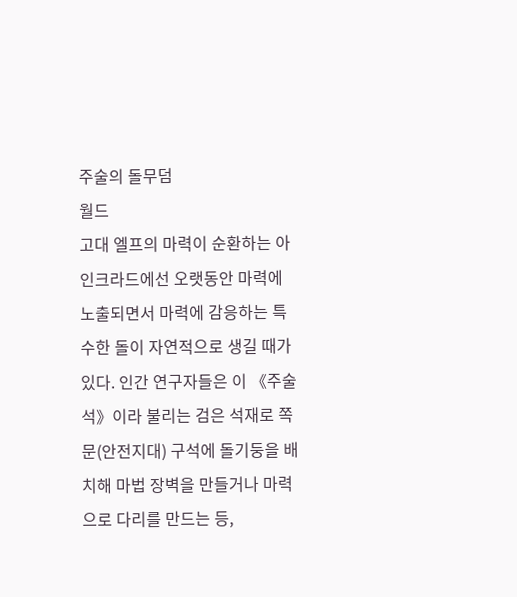주술의 돌무덤
월드
고대 엘프의 마력이 순환하는 아인크라드에선 오랫동안 마력에 노출되면서 마력에 감응하는 특수한 돌이 자연적으로 생길 때가 있다. 인간 연구자들은 이 《주술석》이라 불리는 검은 석재로 쪽문(안전지대) 구석에 돌기둥을 배치해 마법 장벽을 만들거나 마력으로 다리를 만드는 등,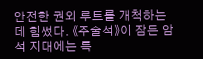안전한 권외 루트를 개척하는 데 힘썼다. 《주술석》이 잠든 암석 지대에는 특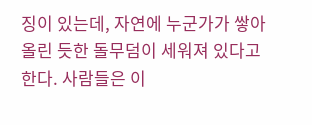징이 있는데, 자연에 누군가가 쌓아 올린 듯한 돌무덤이 세워져 있다고 한다. 사람들은 이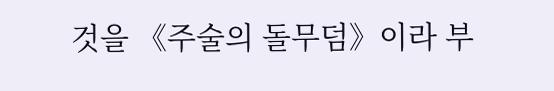것을 《주술의 돌무덤》이라 부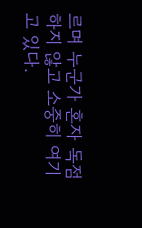르며 누군가 혼자 독점하지 않고 소중히 여기고 있다.